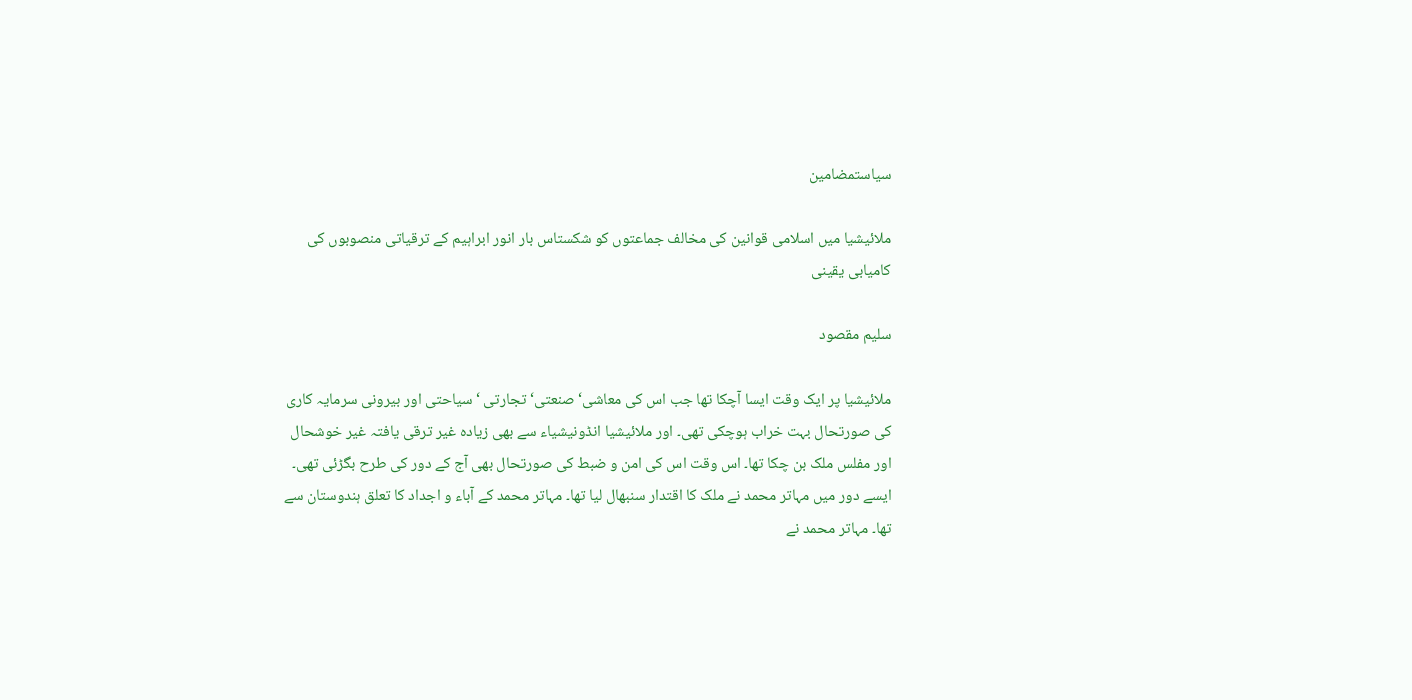سیاستمضامین

ملائیشیا میں اسلامی قوانین کی مخالف جماعتوں کو شکستاس بار انور ابراہیم کے ترقیاتی منصوبوں کی کامیابی یقینی

سلیم مقصود

ملائیشیا پر ایک وقت ایسا آچکا تھا جب اس کی معاشی‘ صنعتی‘ تجارتی ‘ سیاحتی اور بیرونی سرمایہ کاری کی صورتحال بہت خراب ہوچکی تھی۔ اور ملائیشیا انڈونیشیاء سے بھی زیادہ غیر ترقی یافتہ غیر خوشحال اور مفلس ملک بن چکا تھا۔ اس وقت اس کی امن و ضبط کی صورتحال بھی آج کے دور کی طرح بگڑئی تھی۔ ایسے دور میں مہاتر محمد نے ملک کا اقتدار سنبھال لیا تھا۔ مہاتر محمد کے آباء و اجداد کا تعلق ہندوستان سے تھا۔ مہاتر محمد نے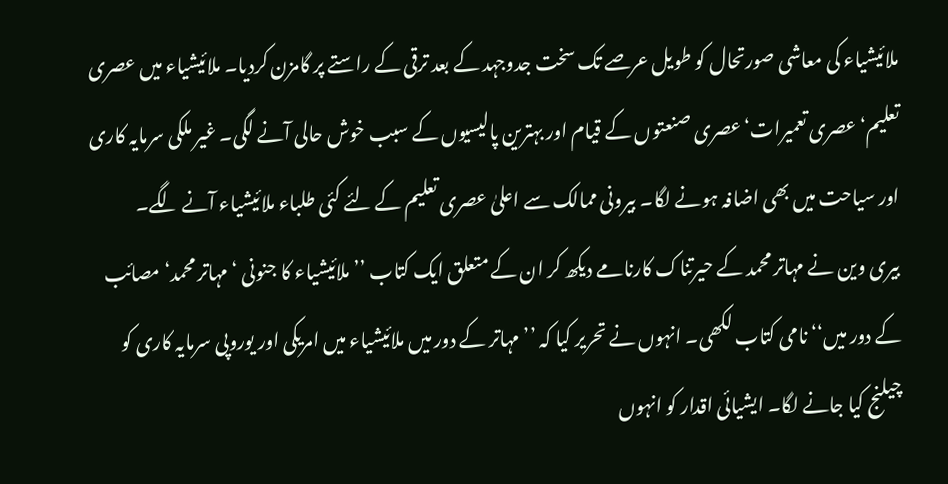ملائیشیاء کی معاشی صورتحال کو طویل عرصے تک سخت جدوجہد کے بعد ترقی کے راستے پر گامزن کردیا۔ ملائیشیاء میں عصری تعلیم‘ عصری تعمیرات‘ عصری صنعتوں کے قیام اور بہترین پالیسیوں کے سبب خوش حالی آنے لگی۔ غیر ملکی سرمایہ کاری اور سیاحت میں بھی اضافہ ہونے لگا۔ بیرونی ممالک سے اعلیٰ عصری تعلیم کے لئے کئی طلباء ملائیشیاء آنے لگے۔
بیری وین نے مہاتر محمد کے حیرتناک کارنامے دیکھ کر ان کے متعلق ایک کتاب ’’ ملائیشیاء کا جنونی ‘ مہاتر محمد‘ مصائب کے دور میں‘‘ نامی کتاب لکھی۔ انہوں نے تحریر کیا کہ ’’ مہاتر کے دور میں ملائیشیاء میں امریکی اور یوروپی سرمایہ کاری کو چیلنج کیا جانے لگا۔ ایشیائی اقدار کو انہوں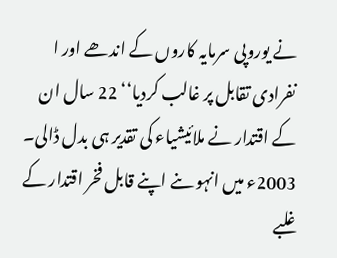نے یوروپی سرمایہ کاروں کے اندھے اور ا نفرادی تقابل پر غالب کردیا‘‘ 22 سال ان کے اقتدار نے ملائیشیاء کی تقدیر ہی بدل ڈالی۔ 2003ء میں انہو ںنے اپنے قابل فخر اقتدار کے غلبے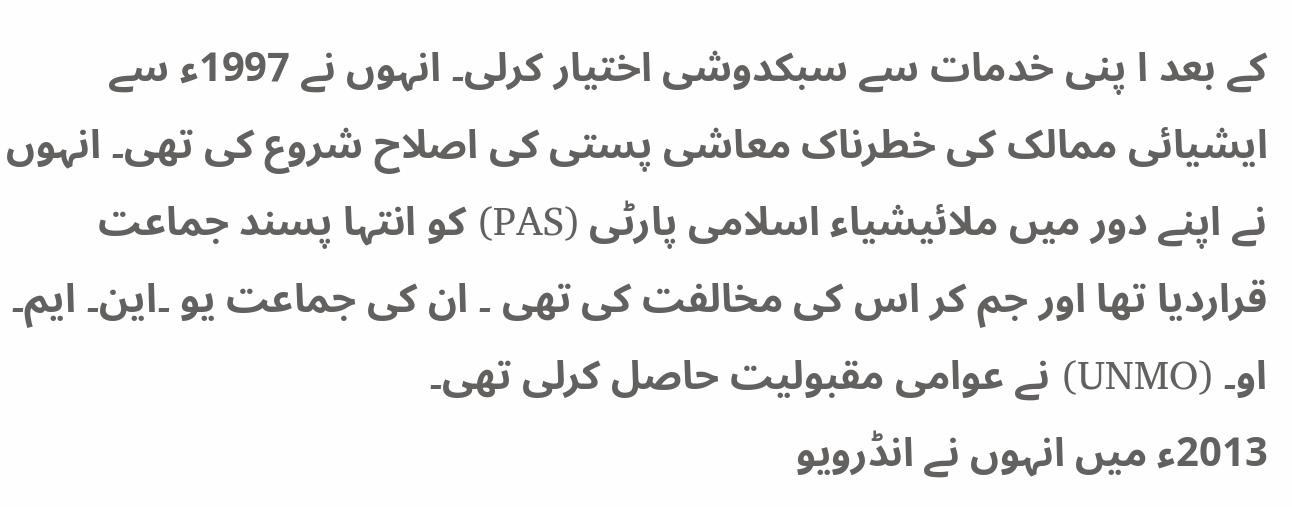کے بعد ا پنی خدمات سے سبکدوشی اختیار کرلی۔ انہوں نے 1997ء سے ایشیائی ممالک کی خطرناک معاشی پستی کی اصلاح شروع کی تھی۔ انہوں نے اپنے دور میں ملائیشیاء اسلامی پارٹی (PAS) کو انتہا پسند جماعت قراردیا تھا اور جم کر اس کی مخالفت کی تھی ۔ ان کی جماعت یو ۔این۔ ایم۔ او۔ (UNMO) نے عوامی مقبولیت حاصل کرلی تھی۔
2013ء میں انہوں نے انڈرویو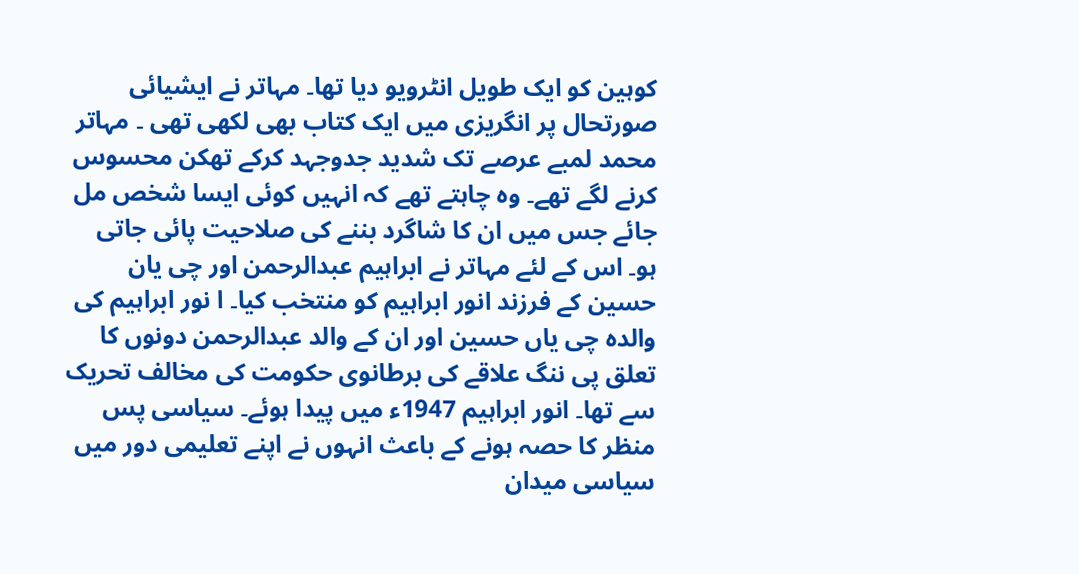کوہین کو ایک طویل انٹرویو دیا تھا۔ مہاتر نے ایشیائی صورتحال پر انگریزی میں ایک کتاب بھی لکھی تھی ۔ مہاتر محمد لمبے عرصے تک شدید جدوجہد کرکے تھکن محسوس کرنے لگے تھے۔ وہ چاہتے تھے کہ انہیں کوئی ایسا شخص مل جائے جس میں ان کا شاگرد بننے کی صلاحیت پائی جاتی ہو۔ اس کے لئے مہاتر نے ابراہیم عبدالرحمن اور چی یان حسین کے فرزند انور ابراہیم کو منتخب کیا۔ ا نور ابراہیم کی والدہ چی یاں حسین اور ان کے والد عبدالرحمن دونوں کا تعلق پی ننگ علاقے کی برطانوی حکومت کی مخالف تحریک سے تھا۔ انور ابراہیم 1947ء میں پیدا ہوئے۔ سیاسی پس منظر کا حصہ ہونے کے باعث انہوں نے اپنے تعلیمی دور میں سیاسی میدان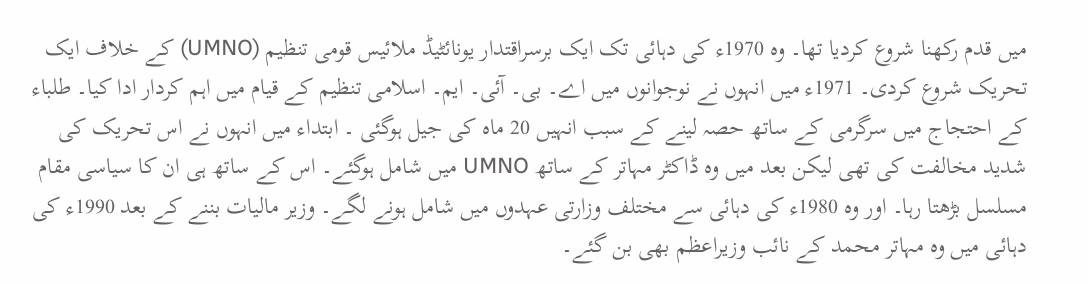میں قدم رکھنا شروع کردیا تھا۔ وہ 1970ء کی دہائی تک ایک برسراقتدار یونائٹیڈ ملائیس قومی تنظیم (UMNO) کے خلاف ایک تحریک شروع کردی۔ 1971ء میں انہوں نے نوجوانوں میں اے۔ بی۔ آئی۔ ایم۔ اسلامی تنظیم کے قیام میں اہم کردار ادا کیا۔ طلباء کے احتجاج میں سرگرمی کے ساتھ حصہ لینے کے سبب انہیں 20 ماہ کی جیل ہوگئی ۔ ابتداء میں انہوں نے اس تحریک کی شدید مخالفت کی تھی لیکن بعد میں وہ ڈاکٹر مہاتر کے ساتھ UMNO میں شامل ہوگئے۔ اس کے ساتھ ہی ان کا سیاسی مقام مسلسل بڑھتا رہا۔ اور وہ 1980ء کی دہائی سے مختلف وزارتی عہدوں میں شامل ہونے لگے۔ وزیر مالیات بننے کے بعد 1990ء کی دہائی میں وہ مہاتر محمد کے نائب وزیراعظم بھی بن گئے۔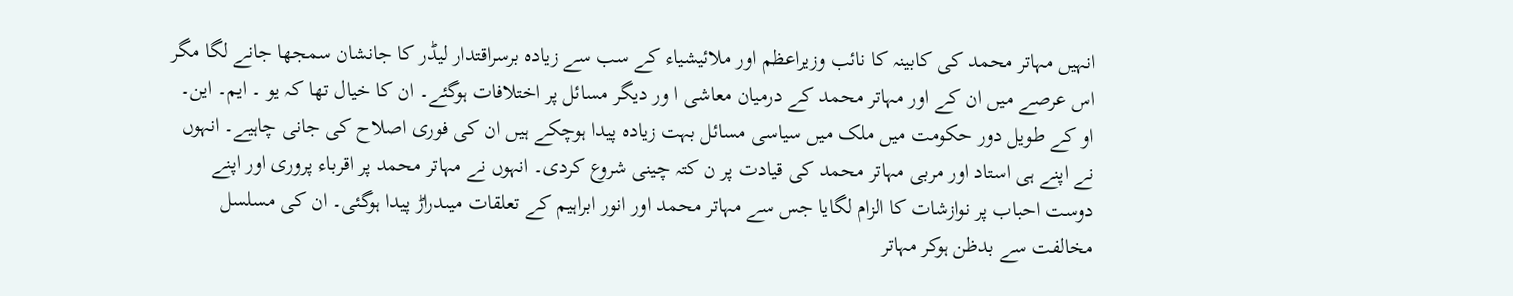انہیں مہاتر محمد کی کابینہ کا نائب وزیراعظم اور ملائیشیاء کے سب سے زیادہ برسراقتدار لیڈر کا جانشان سمجھا جانے لگا مگر اس عرصے میں ان کے اور مہاتر محمد کے درمیان معاشی ا ور دیگر مسائل پر اختلافات ہوگئے۔ ان کا خیال تھا کہ یو ۔ ایم۔ این۔ او کے طویل دور حکومت میں ملک میں سیاسی مسائل بہت زیادہ پیدا ہوچکے ہیں ان کی فوری اصلاح کی جانی چاہیے۔ انہوں نے اپنے ہی استاد اور مربی مہاتر محمد کی قیادت پر ن کتہ چینی شروع کردی۔ انہوں نے مہاتر محمد پر اقرباء پروری اور اپنے دوست احباب پر نوازشات کا الزام لگایا جس سے مہاتر محمد اور انور ابراہیم کے تعلقات میںدراڑ پیدا ہوگئی۔ ان کی مسلسل مخالفت سے بدظن ہوکر مہاتر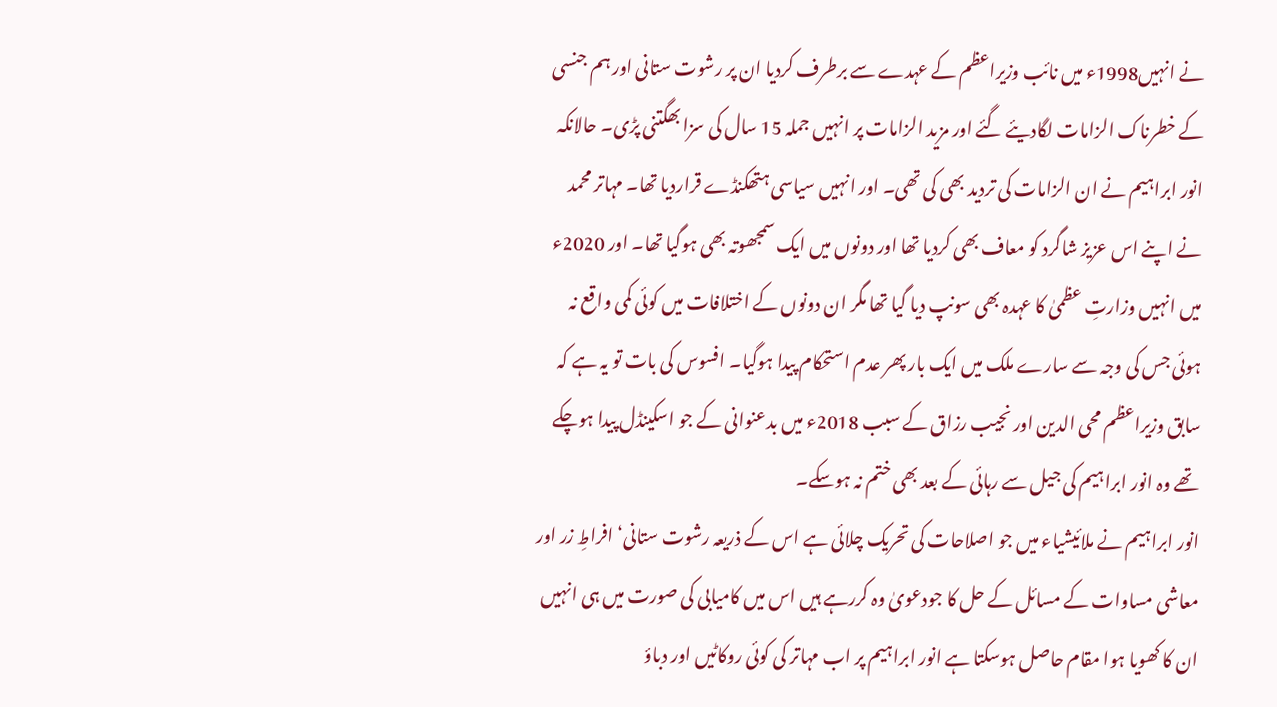نے انہیں1998ء میں نائب وزیراعظم کے عہدے سے برطرف کردیا ان پر رشوت ستانی اور ہم جنسی کے خطرناک الزامات لگادیئے گئے اور مزید الزامات پر انہیں جملہ 15 سال کی سزا بھگتنی پڑی۔ حالانکہ انور ابراہیم نے ان الزامات کی تردید بھی کی تھی۔ اور انہیں سیاسی ہتھکنڈے قراردیا تھا۔ مہاتر محمد نے اپنے اس عزیز شاگرد کو معاف بھی کردیا تھا اور دونوں میں ایک سمجھوتہ بھی ہوگیا تھا۔ اور 2020ء میں انہیں وزارتِ عظمیٰ کا عہدہ بھی سونپ دیا گیا تھا مگر ان دونوں کے اختلافات میں کوئی کمی واقع نہ ہوئی جس کی وجہ سے سارے ملک میں ایک بار پھر عدم استحکام پیدا ہوگیا۔ افسوس کی بات تو یہ ہے کہ سابق وزیراعظم محی الدین اور نجیب رزاق کے سبب 2018ء میں بدعنوانی کے جو اسکینڈل پیدا ہوچکے تھے وہ انور ابراہیم کی جیل سے رہائی کے بعد بھی ختم نہ ہوسکے۔
انور ابراہیم نے ملائیشیاء میں جو اصلاحات کی تحریک چلائی ہے اس کے ذریعہ رشوت ستانی‘ افراطِ زر اور معاشی مساوات کے مسائل کے حل کا جودعویٰ وہ کررہے ہیں اس میں کامیابی کی صورت میں ہی انہیں ان کا کھویا ہوا مقام حاصل ہوسکتا ہے انور ابراہیم پر اب مہاتر کی کوئی روکاٹیں اور دباؤ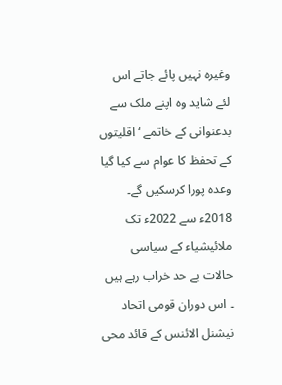وغیرہ نہیں پائے جاتے اس لئے شاید وہ اپنے ملک سے بدعنوانی کے خاتمے ‘ اقلیتوں کے تحفظ کا عوام سے کیا گیا وعدہ پورا کرسکیں گے۔
2018ء سے 2022ء تک ملائیشیاء کے سیاسی حالات بے حد خراب رہے ہیں ۔ اس دوران قومی اتحاد نیشنل الائنس کے قائد محی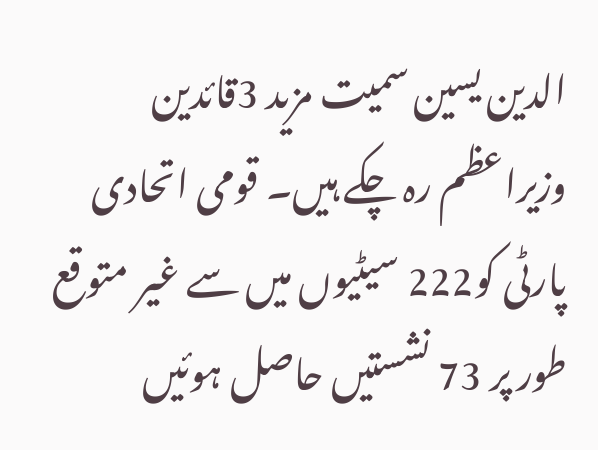الدین یسین سمیت مزید 3قائدین وزیراعظم رہ چکے ہیں۔ قومی اتحادی پارٹی کو222 سیٹیوں میں سے غیر متوقع طور پر 73 نشستیں حاصل ہوئیں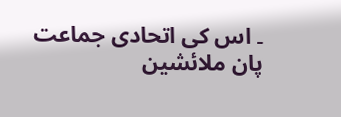۔ اس کی اتحادی جماعت پان ملائشین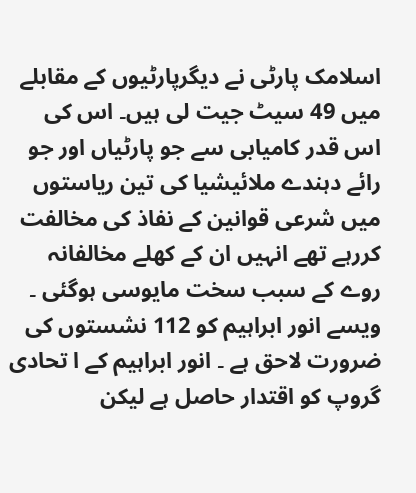اسلامک پارٹی نے دیگرپارٹیوں کے مقابلے میں 49 سیٹ جیت لی ہیں۔ اس کی اس قدر کامیابی سے جو پارٹیاں اور جو رائے دہندے ملائیشیا کی تین ریاستوں میں شرعی قوانین کے نفاذ کی مخالفت کررہے تھے انہیں ان کے کھلے مخالفانہ روے کے سبب سخت مایوسی ہوگئی ۔ ویسے انور ابراہیم کو 112 نشستوں کی ضرورت لاحق ہے ۔ انور ابراہیم کے ا تحادی گروپ کو اقتدار حاصل ہے لیکن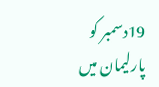19دسمبر کو پارلیمان میں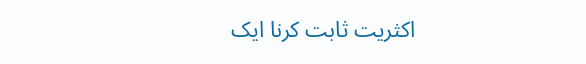اکثریت ثابت کرنا ایک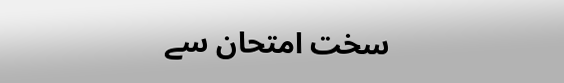سخت امتحان سے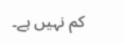کم نہیں ہے۔